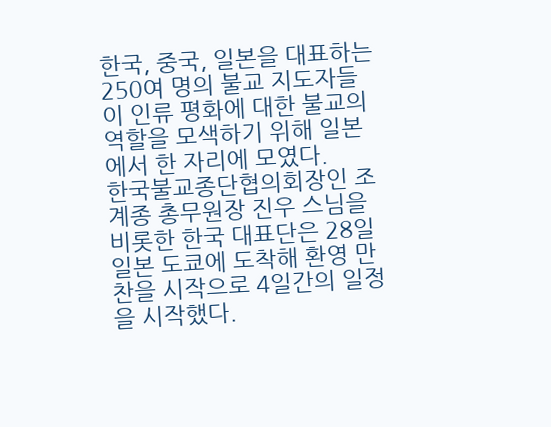한국, 중국, 일본을 대표하는 250여 명의 불교 지도자들이 인류 평화에 대한 불교의 역할을 모색하기 위해 일본에서 한 자리에 모였다.
한국불교종단협의회장인 조계종 총무원장 진우 스님을 비롯한 한국 대표단은 28일 일본 도쿄에 도착해 환영 만찬을 시작으로 4일간의 일정을 시작했다.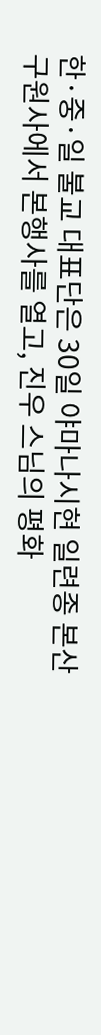한·중·일 불교 대표단은 30일 야마나시현 일련종 본산 구원사에서 본행사를 열고, 진우 스님의 평화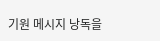기원 메시지 낭독을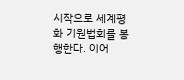시작으로 세계평화 기원법회를 봉행한다. 이어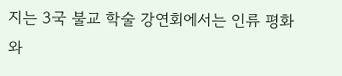지는 3국 불교 학술 강연회에서는 인류 평화와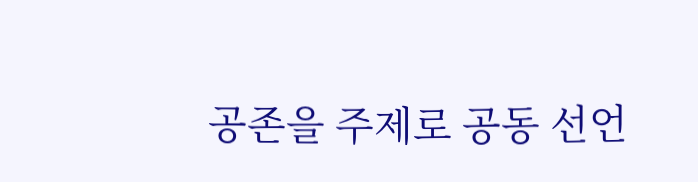공존을 주제로 공동 선언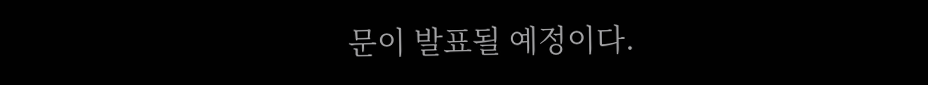문이 발표될 예정이다.